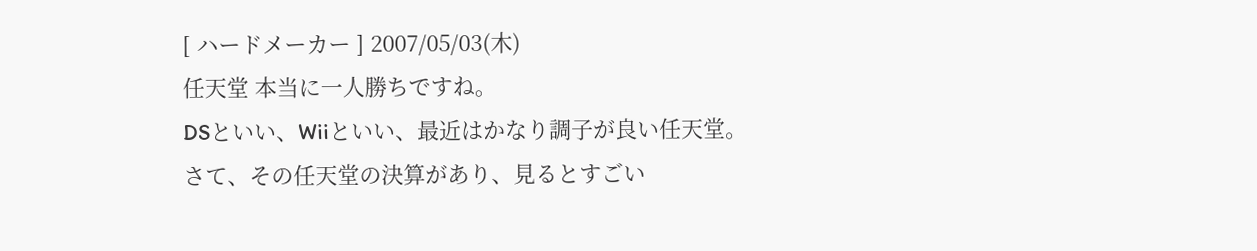[ ハードメーカー ] 2007/05/03(木)
任天堂 本当に一人勝ちですね。
DSといい、Wiiといい、最近はかなり調子が良い任天堂。
さて、その任天堂の決算があり、見るとすごい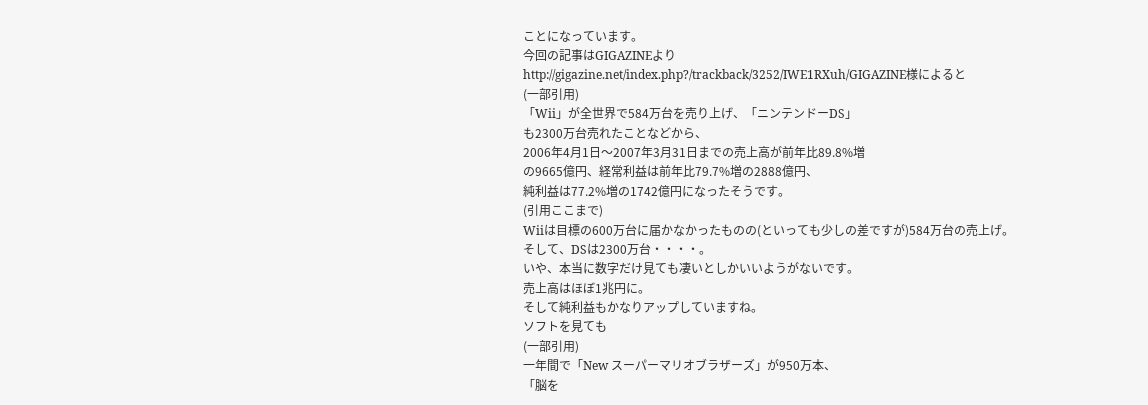ことになっています。
今回の記事はGIGAZINEより
http://gigazine.net/index.php?/trackback/3252/IWE1RXuh/GIGAZINE様によると
(一部引用)
「Wii」が全世界で584万台を売り上げ、「ニンテンドーDS」
も2300万台売れたことなどから、
2006年4月1日〜2007年3月31日までの売上高が前年比89.8%増
の9665億円、経常利益は前年比79.7%増の2888億円、
純利益は77.2%増の1742億円になったそうです。
(引用ここまで)
Wiiは目標の600万台に届かなかったものの(といっても少しの差ですが)584万台の売上げ。
そして、DSは2300万台・・・・。
いや、本当に数字だけ見ても凄いとしかいいようがないです。
売上高はほぼ1兆円に。
そして純利益もかなりアップしていますね。
ソフトを見ても
(一部引用)
一年間で「New スーパーマリオブラザーズ」が950万本、
「脳を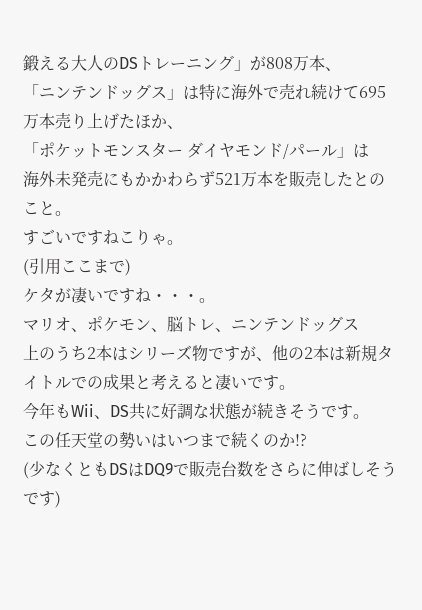鍛える大人のDSトレーニング」が808万本、
「ニンテンドッグス」は特に海外で売れ続けて695万本売り上げたほか、
「ポケットモンスター ダイヤモンド/パール」は
海外未発売にもかかわらず521万本を販売したとのこと。
すごいですねこりゃ。
(引用ここまで)
ケタが凄いですね・・・。
マリオ、ポケモン、脳トレ、ニンテンドッグス
上のうち2本はシリーズ物ですが、他の2本は新規タイトルでの成果と考えると凄いです。
今年もWii、DS共に好調な状態が続きそうです。
この任天堂の勢いはいつまで続くのか!?
(少なくともDSはDQ9で販売台数をさらに伸ばしそうです)